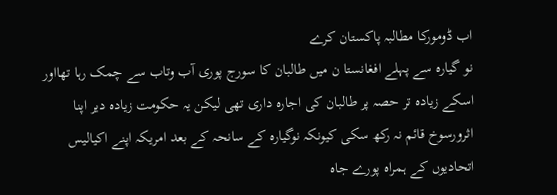اب ڈومورکا مطالبہ پاکستان کرے
نو گیارہ سے پہلے افغانستا ن میں طالبان کا سورج پوری آب وتاب سے چمک رہا تھااور اسکے زیادہ تر حصہ پر طالبان کی اجارہ داری تھی لیکن یہ حکومت زیادہ دیر اپنا اثرورسوخ قائم نہ رکھ سکی کیونکہ نوگیارہ کے سانحہ کے بعد امریکہ اپنے اکیالیس اتحادیوں کے ہمراہ پورے جاہ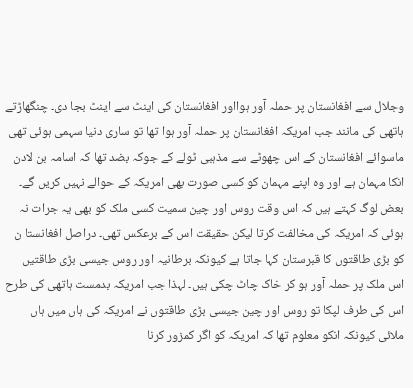وجلال سے افغانستان پر حملہ آور ہوااور افغانستان کی اینٹ سے اینٹ بجا دی۔ چنگھاڑتے ہاتھی کی مانند جب امریکہ افغانستان پر حملہ آور ہوا تھا تو ساری دنیا سہمی ہوئی تھی ماسوائے افغانستان کے اس چھوٹے سے مذہبی ٹولے کے جوکہ بضد تھا کہ اسامہ بن لادن انکا مہمان ہے اور وہ اپنے مہمان کو کسی صورت بھی امریکہ کے حوالے نہیں کریں گے۔
بعض لوگ کہتے ہیں کہ اس وقت روس اور چین سمیت کسی ملک کو بھی یہ جرات نہ ہوئی کہ امریکہ کی مخالفت کرتا لیکن حقیقت اس کے برعکس تھی۔ دراصل افغانستا ن کو بڑی طاقتوں کا قبرستان کہا جاتا ہے کیونکہ برطانیہ اور روس جیسی بڑی طاقتیں اس ملک پر حملہ آور ہو کر خاک چاٹ چکی ہیں۔ لہذا جب امریکہ بدمست ہاتھی کی طرح اس کی طرف لپکا تو روس اور چین جیسی بڑی طاقتوں نے امریکہ کی ہاں میں ہاں ملائی کیونکہ انکو معلوم تھا کہ امریکہ کو اگر کمزور کرنا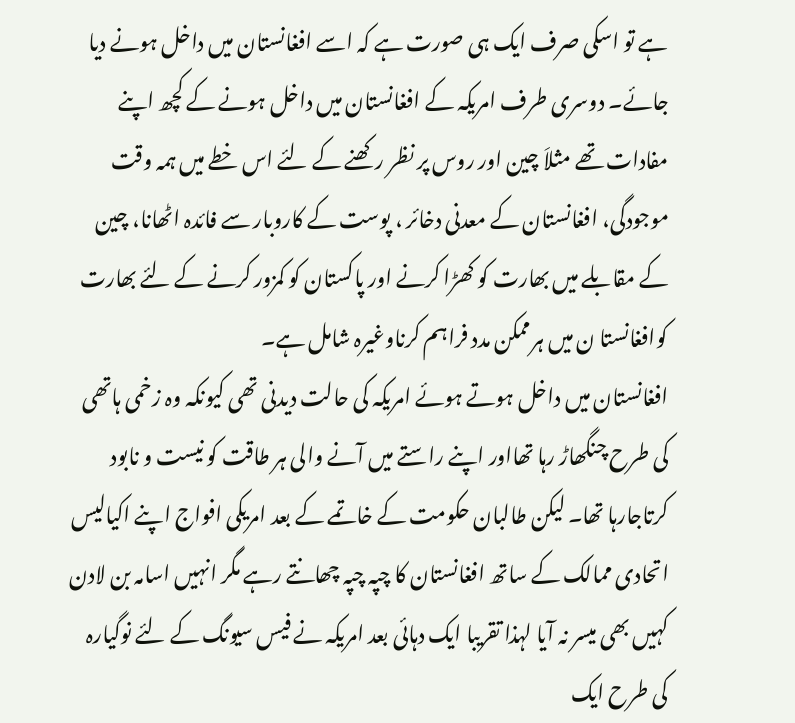ہے تو اسکی صرف ایک ہی صورت ہے کہ اسے افغانستان میں داخل ہونے دیا جائے۔ دوسری طرف امریکہ کے افغانستان میں داخل ہونے کے کچھ اپنے مفادات تھے مثلاَ چین اور روس پر نظر رکھنے کے لئے اس خطے میں ہمہ وقت موجودگی، افغانستان کے معدنی دخائر ، پوست کے کاروبار سے فائدہ اٹھانا، چین کے مقابلے میں بھارت کو کھڑا کرنے اور پاکستان کو کمزور کرنے کے لئے بھارت کوافغانستا ن میں ہرممکن مدد فراہم کرناوغیرہ شامل ہے۔
افغانستان میں داخل ہوتے ہوئے امریکہ کی حالت دیدنی تھی کیونکہ وہ زخمی ہاتھی کی طرح چنگھاڑ رہا تھااور اپنے راستے میں آنے والی ہر طاقت کو نیست و نابود کرتاجارہا تھا۔ لیکن طالبان حکومت کے خاتمے کے بعد امریکی افواج اپنے اکیالیس اتحادی ممالک کے ساتھ افغانستان کا چپہ چپہ چھانتے رہے مگر انہیں اسامہ بن لادن کہیں بھی میسر نہ آیا لہذا تقریبا ایک دہائی بعد امریکہ نے فیس سیونگ کے لئے نوگیارہ کی طرح ایک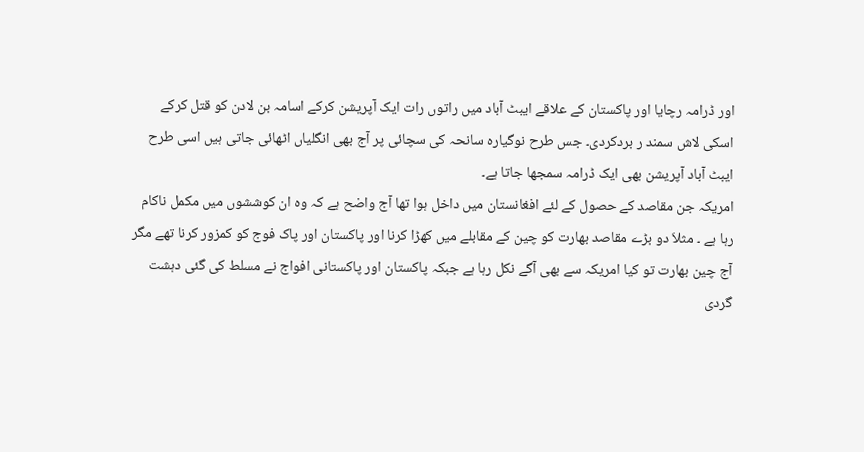اور ڈرامہ رچایا اور پاکستان کے علاقے ایبٹ آباد میں راتوں رات ایک آپریشن کرکے اسامہ بن لادن کو قتل کرکے اسکی لاش سمند ر بردکردی۔ جس طرح نوگیارہ سانحہ کی سچائی پر آج بھی انگلیاں اٹھائی جاتی ہیں اسی طرح ایبٹ آباد آپریشن بھی ایک ڈرامہ سمجھا جاتا ہے۔
امریکہ جن مقاصد کے حصول کے لئے افغانستان میں داخل ہوا تھا آج واضح ہے کہ وہ ان کوششوں میں مکمل ناکام رہا ہے ۔ مثلاَ دو بڑے مقاصد بھارت کو چین کے مقابلے میں کھڑا کرنا اور پاکستان اور پاک فوج کو کمزور کرنا تھے مگر آج چین بھارت تو کیا امریکہ سے بھی آگے نکل رہا ہے جبکہ پاکستان اور پاکستانی افواج نے مسلط کی گئی دہشت گردی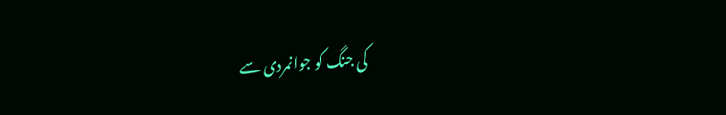کی جنگ کو جوانمردی سے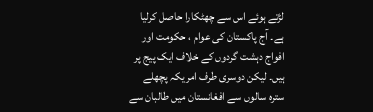لڑتے ہوئے اس سے چھٹکارا حاصل کرلیا ہے۔ آج پاکستان کی عوام ، حکومت اور افواج دہشت گردوں کے خلاف ایک پیج پر ہیں۔ لیکن دوسری طرف امریکہ پچھلے سترہ سالوں سے افغانستان میں طالبان سے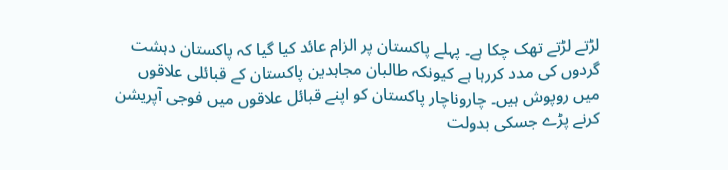لڑتے لڑتے تھک چکا ہے۔ پہلے پاکستان پر الزام عائد کیا گیا کہ پاکستان دہشت گردوں کی مدد کررہا ہے کیونکہ طالبان مجاہدین پاکستان کے قبائلی علاقوں میں روپوش ہیں۔ چاروناچار پاکستان کو اپنے قبائل علاقوں میں فوجی آپریشن کرنے پڑے جسکی بدولت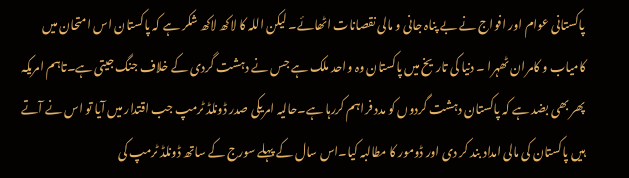پاکستانی عوام اور افواج نے بے پناہ جانی و مالی نقصانات اٹھائے۔ لیکن اللہ کا لاکھ لاکھ شکر ہے کہ پاکستان اس امتحان میں کامیاب و کامران ٹھہرا ۔ دنیا کی تاریخ میں پاکستان وہ واحد ملک ہے جس نے دہشت گردی کے خلاف جنگ جیتی ہے۔تاہم امریکہ پھر بھی بضد ہے کہ پاکستان دہشت گردوں کو مدد فراہم کررہا ہے۔حالیہ امریکی صدر ڈونلڈ ٹرمپ جب اقتدار میں آیا تو اس نے آتے ہیں پاکستان کی مالی امداد بند کر دی اور ڈومور کا مطالبہ کیا۔اس سال کے پہلے سورج کے ساتھ ڈونلڈ ٹرمپ کی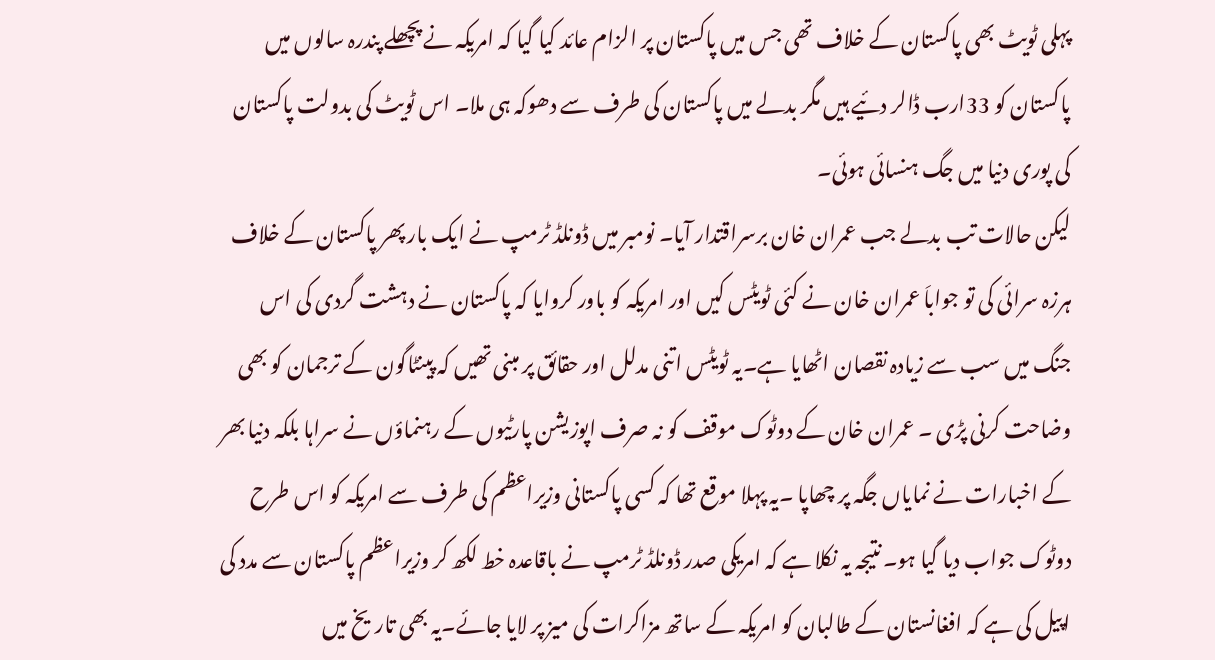پہلی ٹویٹ بھی پاکستان کے خلاف تھی جس میں پاکستان پر الزام عائد کیا گیا کہ امریکہ نے پچھلے پندرہ سالوں میں پاکستان کو 33ارب ڈالر دئیے ہیں مگر بدلے میں پاکستان کی طرف سے دھوکہ ہی ملا۔ اس ٹویٹ کی بدولت پاکستان کی پوری دنیا میں جگ ہنسائی ہوئی۔
لیکن حالات تب بدلے جب عمران خان برسراقتدار آیا۔ نومبر میں ڈونلڈ ٹرمپ نے ایک بار پھر پاکستان کے خلاف ہرزہ سرائی کی تو جواباَ عمران خان نے کئی ٹویٹس کیں اور امریکہ کو باور کروایا کہ پاکستان نے دہشت گردی کی اس جنگ میں سب سے زیادہ نقصان اٹھایا ہے۔یہ ٹویٹس اتنی مدلل اور حقائق پر مبنی تھیں کہ پینٹاگون کے ترجمان کو بھی وضاحت کرنی پڑی ۔ عمران خان کے دوٹوک موقف کو نہ صرف اپوزیشن پارٹیوں کے رہنماؤں نے سراہا بلکہ دنیا بھر کے اخبارات نے نمایاں جگہ پر چھاپا ۔یہ پہلا موقع تھا کہ کسی پاکستانی وزیراعظم کی طرف سے امریکہ کو اس طرح دوٹوک جواب دیا گیا ہو۔ نتیجہ یہ نکلا ہے کہ امریکی صدر ڈونلڈ ٹرمپ نے باقاعدہ خط لکھ کر وزیراعظم پاکستان سے مدد کی اپیل کی ہے کہ افغانستان کے طالبان کو امریکہ کے ساتھ مزاکرات کی میز پر لایا جائے۔یہ بھی تاریخ میں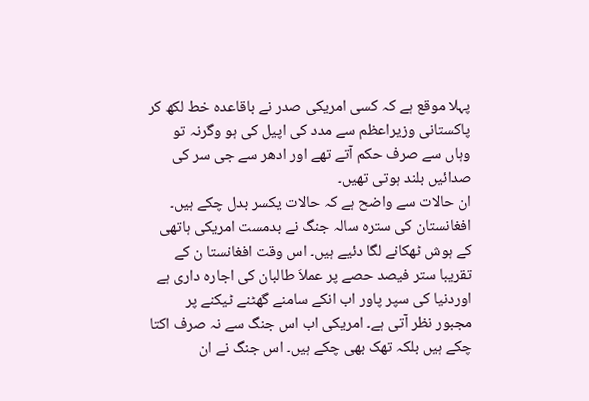پہلا موقع ہے کہ کسی امریکی صدر نے باقاعدہ خط لکھ کر پاکستانی وزیراعظم سے مدد کی اپیل کی ہو وگرنہ تو وہاں سے صرف حکم آتے تھے اور ادھر سے جی سر کی صدائیں بلند ہوتی تھیں۔
ان حالات سے واضح ہے کہ حالات یکسر بدل چکے ہیں۔ افغانستان کی سترہ سالہ جنگ نے بدمست امریکی ہاتھی کے ہوش ٹھکانے لگا دئیے ہیں۔ اس وقت افغانستا ن کے تقریبا ستر فیصد حصے پر عملاَ طالبان کی اجارہ داری ہے اوردنیا کی سپر پاور اب انکے سامنے گھٹنے ٹیکنے پر مجبور نظر آتی ہے۔ امریکی اب اس جنگ سے نہ صرف اکتا چکے ہیں بلکہ تھک بھی چکے ہیں۔ اس جنگ نے ان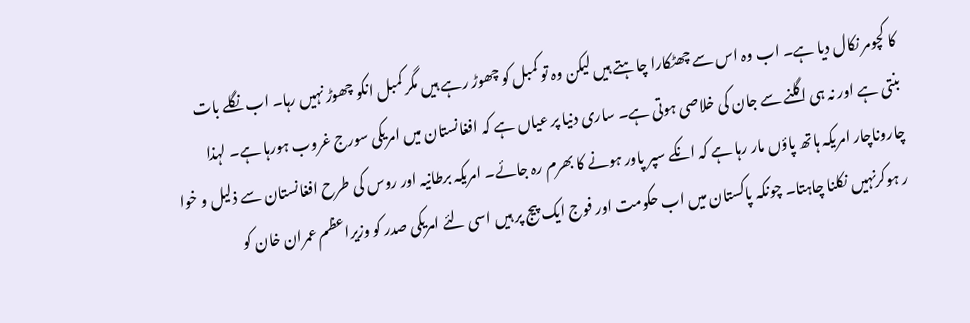کا کچومر نکال دیا ہے۔ اب وہ اس سے چھٹکارا چاہتے ہیں لیکن وہ تو کمبل کو چھوڑ رہے ہیں مگر کمبل انکو چھوڑ نہیں رہا۔ اب نگلے بات بنتی ہے اور نہ ہی اگلنے سے جان کی خلاصی ہوتی ہے۔ ساری دنیا پر عیاں ہے کہ افغانستان میں امریکی سورج غروب ہورہا ہے۔ لہذا چاروناچار امریکہ ہاتھ پاؤں مار رہا ہے کہ انکے سپر پاور ہونے کا بھرم رہ جائے۔ امریکہ برطانیہ اور روس کی طرح افغانستان سے ذلیل و خوا ر ہوکرنہیں نکلنا چاہتا۔ چونکہ پاکستان میں اب حکومت اور فوج ایک پیج پر ہیں اسی لئے امریکی صدر کو وزیراعظم عمران خان کو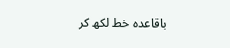باقاعدہ خط لکھ کر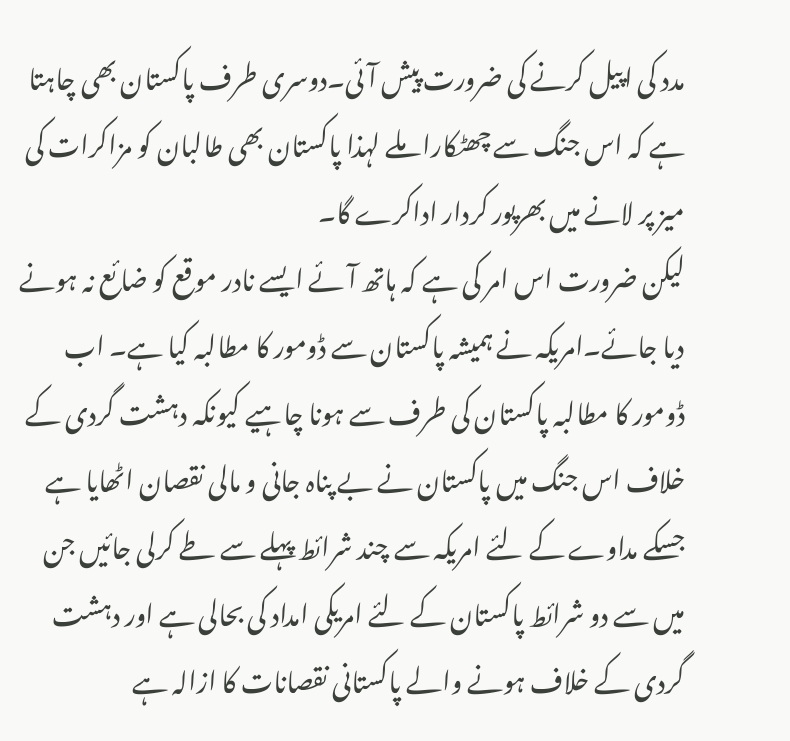مدد کی اپیل کرنے کی ضرورت پیش آئی۔دوسری طرف پاکستان بھی چاہتا ہے کہ اس جنگ سے چھٹکارا ملے لہذا پاکستان بھی طالبان کو مزاکرات کی میز پر لانے میں بھرپور کردار اداکرے گا۔
لیکن ضرورت اس امر کی ہے کہ ہاتھ آئے ایسے نادر موقع کو ضائع نہ ہونے دیا جائے۔امریکہ نے ہمیشہ پاکستان سے ڈومور کا مطالبہ کیا ہے۔ اب ڈومور کا مطالبہ پاکستان کی طرف سے ہونا چاہیے کیونکہ دہشت گردی کے خلاف اس جنگ میں پاکستان نے بے پناہ جانی و مالی نقصان اٹھایا ہے جسکے مداوے کے لئے امریکہ سے چند شرائط پہلے سے طے کرلی جائیں جن میں سے دو شرائط پاکستان کے لئے امریکی امداد کی بحالی ہے اور دہشت گردی کے خلاف ہونے والے پاکستانی نقصانات کا ازالہ ہے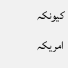کیونکہ امریکہ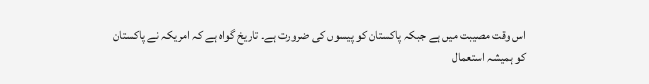اس وقت مصیبت میں ہے جبکہ پاکستان کو پیسوں کی ضرورت ہے۔ تاریخ گواہ ہے کہ امریکہ نے پاکستان کو ہمیشہ استعمال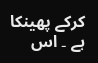کرکے پھینکا ہے ۔ اس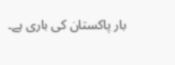بار پاکستان کی باری ہے۔